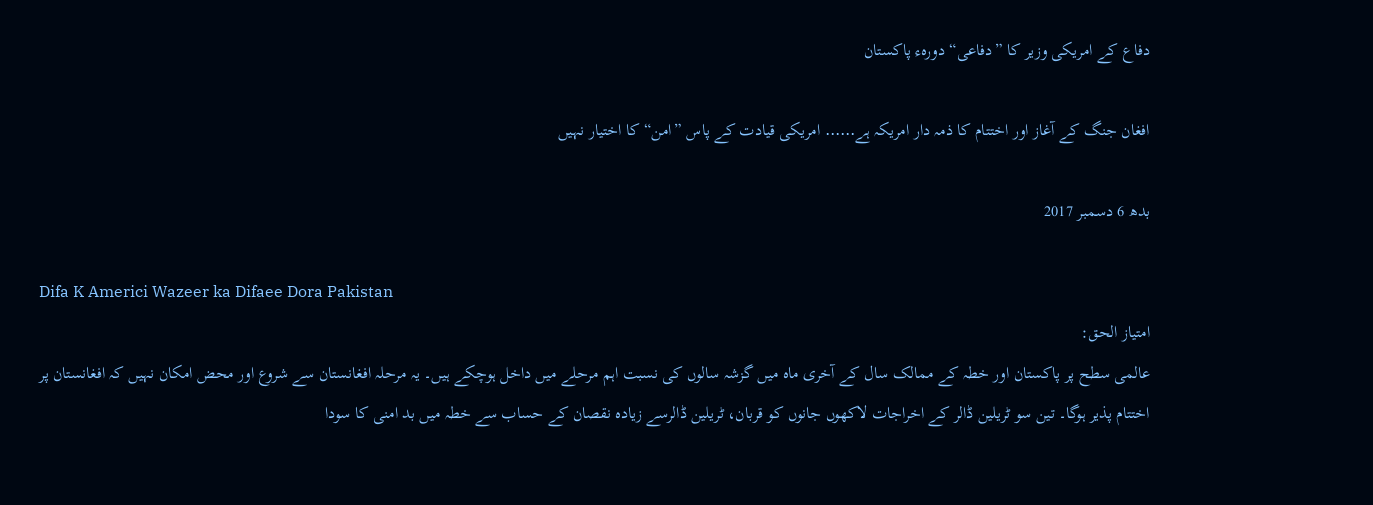دفاع کے امریکی وزیر کا ”دفاعی“ دورہء پاکستان

افغان جنگ کے آغاز اور اختتام کا ذمہ دار امریکہ ہے․․․․․․ امریکی قیادت کے پاس ”امن“ کا اختیار نہیں

بدھ 6 دسمبر 2017

Difa K Americi Wazeer ka Difaee Dora Pakistan
امتیاز الحق:
عالمی سطح پر پاکستان اور خطہ کے ممالک سال کے آخری ماہ میں گزشہ سالوں کی نسبت اہم مرحلے میں داخل ہوچکے ہیں۔ یہ مرحلہ افغانستان سے شروع اور محض امکان نہیں کہ افغانستان پر اختتام پذیر ہوگا۔ تین سو ٹریلین ڈالر کے اخراجات لاکھوں جانوں کو قربان، ٹریلین ڈالرسے زیادہ نقصان کے حساب سے خطہ میں بد امنی کا سودا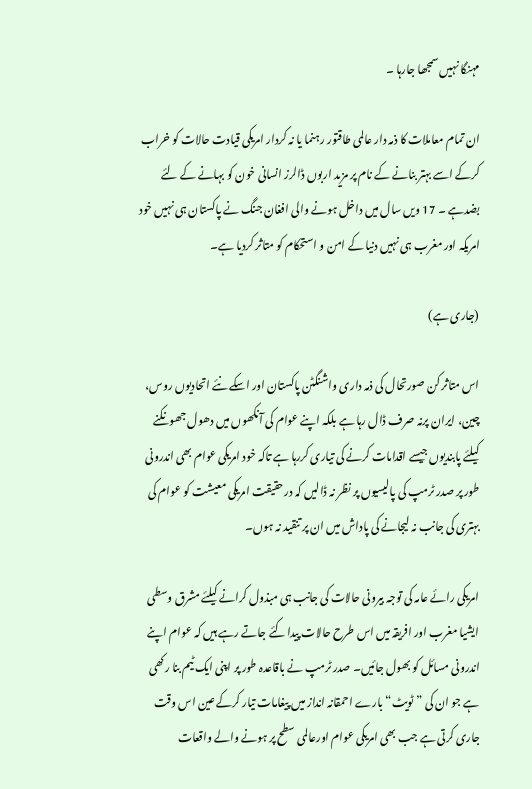مہنگا نہیں سمجھا جارہا ۔

ان تمام معاملات کا ذمہ دار عالمی طاقتور رہنما یا نہ کردار امریکی قیادت حالات کو خراب کرکے اسے بہتر بنانے کے نام پر مزید اربوں ڈالرز انسانی خون کو بہانے کے لئے بضدہے ۔ 17 ویں سال میں داخل ہونے والی افغان جنگ نے پاکستان ہی نہیں خود امریکہ اور مغرب ہی نہیں دنیا کے امن و استحکام کو متاثر کردیا ہے۔

(جاری ہے)

اس متاثر کن صورتحال کی ذمہ داری واشنگٹن پاکستان اور اسکے نئے اتحادیوں روس، چین، ایران پرنہ صرف ڈال رہا ہے بلکہ اپنے عوام کی آنکھوں میں دھول جھونکنے کیلئے پابندیوں جیسے اقدامات کرنے کی تیاری کررہا ہے تاکہ خود امریکی عوام بھی اندرونی طور پر صدر ٹرمپ کی پالیسیوں پر نظر نہ ڈالیں کہ درحقیقت امریکی معیشت کو عوام کی بہتری کی جانب نہ لیجانے کی پاداش میں ان پر تنقید نہ ہوں۔

امریکی رائے عامہ کی توجہ بیرونی حالات کی جانب ہی مبذول کرانے کیلئے مشرق وسطی ایشیا مغرب اور افریقہ میں اس طرح حالات پیدا کئے جاتے رہے ہیں کہ عوام اپنے اندرونی مسائل کو بھول جائیں۔ صدر ٹرمپ نے باقاعدہ طور پر اپنی ایک ٹیم بنا رکھی ہے جو ان کی ”ٹویٹ“ بارے احمقانہ انداز میں پیغامات تیار کرکے عین اس وقت جاری کرتی ہے جب بھی امریکی عوام اورعالمی سطح پر ہونے والے واقعات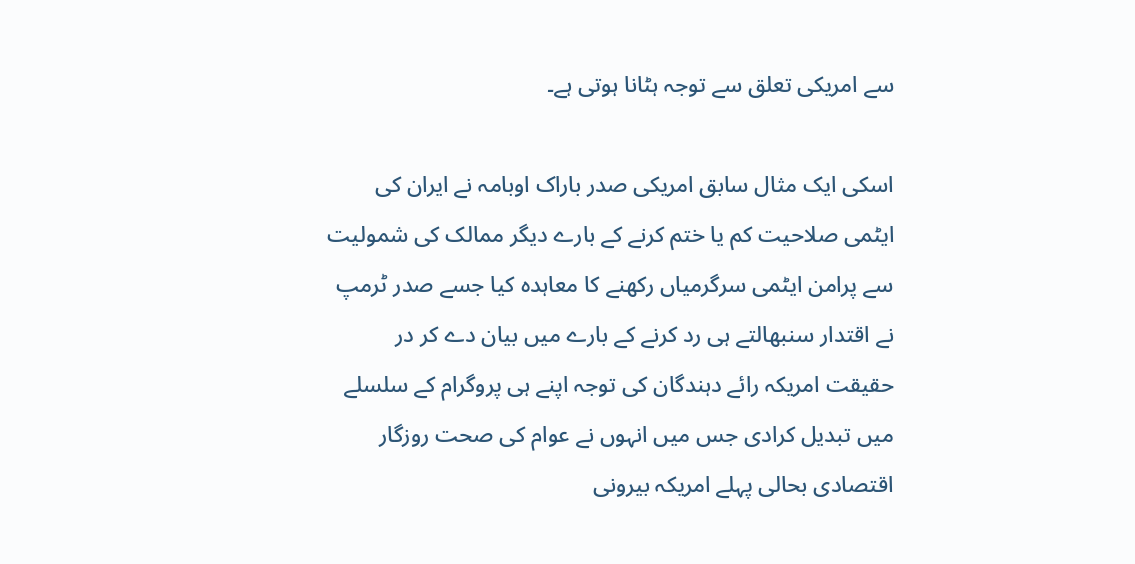سے امریکی تعلق سے توجہ ہٹانا ہوتی ہے۔

اسکی ایک مثال سابق امریکی صدر باراک اوبامہ نے ایران کی ایٹمی صلاحیت کم یا ختم کرنے کے بارے دیگر ممالک کی شمولیت سے پرامن ایٹمی سرگرمیاں رکھنے کا معاہدہ کیا جسے صدر ٹرمپ نے اقتدار سنبھالتے ہی رد کرنے کے بارے میں بیان دے کر در حقیقت امریکہ رائے دہندگان کی توجہ اپنے ہی پروگرام کے سلسلے میں تبدیل کرادی جس میں انہوں نے عوام کی صحت روزگار اقتصادی بحالی پہلے امریکہ بیرونی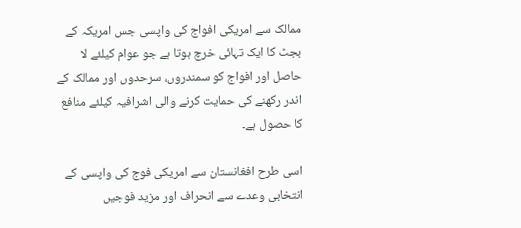ممالک سے امریکی افواج کی واپسی جس امریکہ کے بجٹ کا ایک تہائی خرچ ہوتا ہے جو عوام کیلئے لا حاصل اور افواج کو سمندروں، سرحدوں اور ممالک کے اندر رکھنے کی حمایت کرنے والی اشرافیہ کیلئے منافع کا حصول ہے۔

اسی طرح افغانستان سے امریکی فوج کی واپسی کے انتخابی وعدے سے انحراف اور مزید فوجیں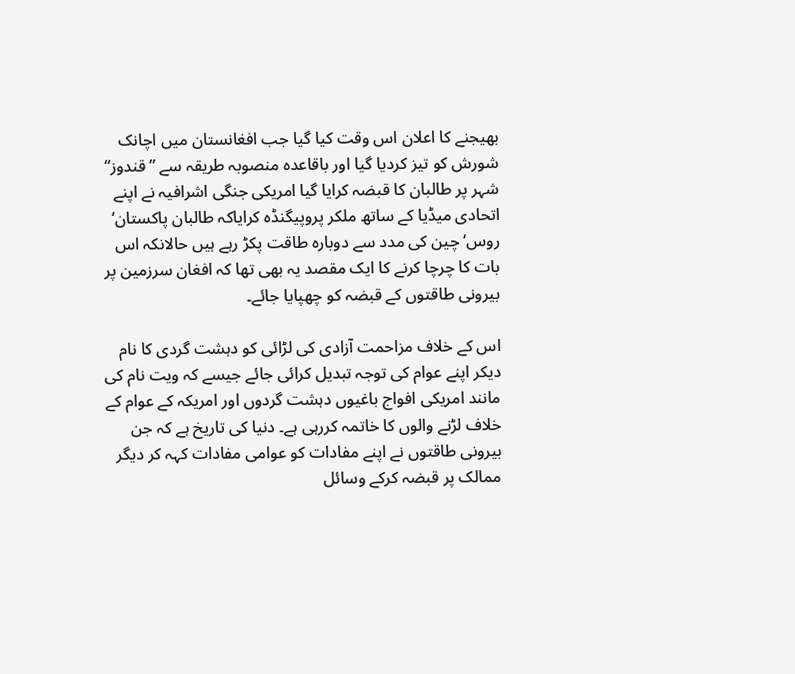بھیجنے کا اعلان اس وقت کیا گیا جب افغانستان میں اچانک شورش کو تیز کردیا گیا اور باقاعدہ منصوبہ طریقہ سے ”قندوز“ شہر پر طالبان کا قبضہ کرایا گیا امریکی جنگی اشرافیہ نے اپنے اتحادی میڈیا کے ساتھ ملکر پروپیگنڈہ کرایاکہ طالبان پاکستان‘ روس‘ چین کی مدد سے دوبارہ طاقت پکڑ رہے ہیں حالانکہ اس بات کا چرچا کرنے کا ایک مقصد یہ بھی تھا کہ افغان سرزمین پر بیرونی طاقتوں کے قبضہ کو چھپایا جائے۔

اس کے خلاف مزاحمت آزادی کی لڑائی کو دہشت گردی کا نام دیکر اپنے عوام کی توجہ تبدیل کرائی جائے جیسے کہ ویت نام کی مانند امریکی افواج باغیوں دہشت گردوں اور امریکہ کے عوام کے خلاف لڑنے والوں کا خاتمہ کررہی ہے۔ دنیا کی تاریخ ہے کہ جن بیرونی طاقتوں نے اپنے مفادات کو عوامی مفادات کہہ کر دیگر ممالک پر قبضہ کرکے وسائل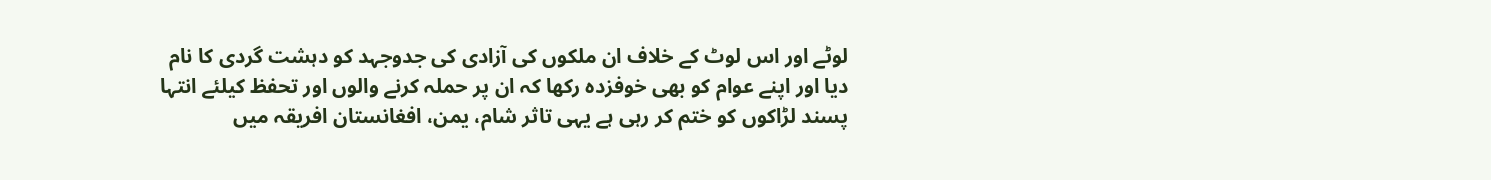لوٹے اور اس لوٹ کے خلاف ان ملکوں کی آزادی کی جدوجہد کو دہشت گردی کا نام دیا اور اپنے عوام کو بھی خوفزدہ رکھا کہ ان پر حملہ کرنے والوں اور تحفظ کیلئے انتہا پسند لڑاکوں کو ختم کر رہی ہے یہی تاثر شام، یمن، افغانستان افریقہ میں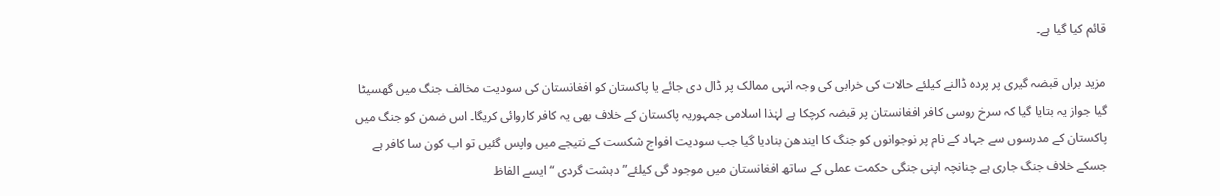قائم کیا گیا ہے۔

مزید براں قبضہ گیری پر پردہ ڈالنے کیلئے حالات کی خرابی کی وجہ انہی ممالک پر ڈال دی جائے یا پاکستان کو افغانستان کی سودیت مخالف جنگ میں گھسیٹا گیا جواز یہ بتایا گیا کہ سرخ روسی کافر افغانستان پر قبضہ کرچکا ہے لہٰذا اسلامی جمہوریہ پاکستان کے خلاف بھی یہ کافر کاروائی کریگا۔ اس ضمن کو جنگ میں پاکستان کے مدرسوں سے جہاد کے نام پر نوجوانوں کو جنگ کا ایندھن بنادیا گیا جب سودیت افواج شکست کے نتیجے میں واپس گئیں تو اب کون سا کافر ہے جسکے خلاف جنگ جاری ہے چنانچہ اپنی جنگی حکمت عملی کے ساتھ افغانستان میں موجود گی کیلئے” دہشت گردی “ ایسے الفاظ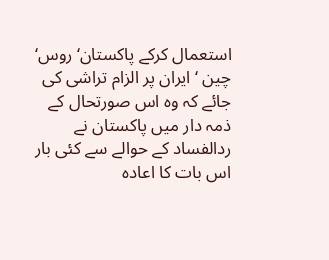استعمال کرکے پاکستان‘ روس‘ چین ‘ ایران پر الزام تراشی کی جائے کہ وہ اس صورتحال کے ذمہ دار میں پاکستان نے ردالفساد کے حوالے سے کئی بار اس بات کا اعادہ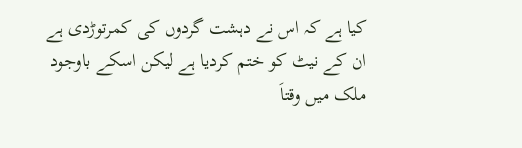کیا ہے کہ اس نے دہشت گردوں کی کمرتوڑدی ہے ان کے نیٹ کو ختم کردیا ہے لیکن اسکے باوجود ملک میں وقتاَ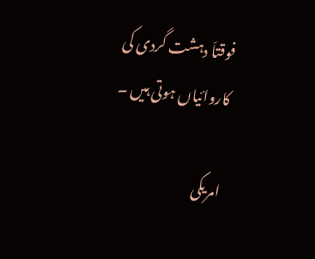فوقتاَ دہشت گردی کی کاروائیاں ہوتی ہیں ۔

امریکی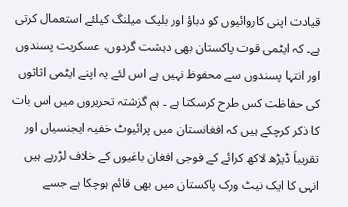قیادت اپنی کاروائیوں کو دباؤ اور بلیک میلنگ کیلئے استعمال کرتی ہے۔ کہ ایٹمی قوت پاکستان بھی دہشت گردوں، عسکریت پسندوں اور انتہا پسندوں سے محفوظ نہیں ہے اس لئے یہ اپنے ایٹمی اثاثوں کی حفاظت کس طرح کرسکتا ہے ۔ ہم گزشتہ تحریروں میں اس بات کا ذکر کرچکے ہیں کہ افغانستان میں پرائیوٹ خفیہ ایجنسیاں اور تقریباَ ڈیڑھ لاکھ کرائے کے فوجی افغان باغیوں کے خلاف لڑرہے ہیں انہی کا ایک نیٹ ورک پاکستان میں بھی قائم ہوچکا ہے جسے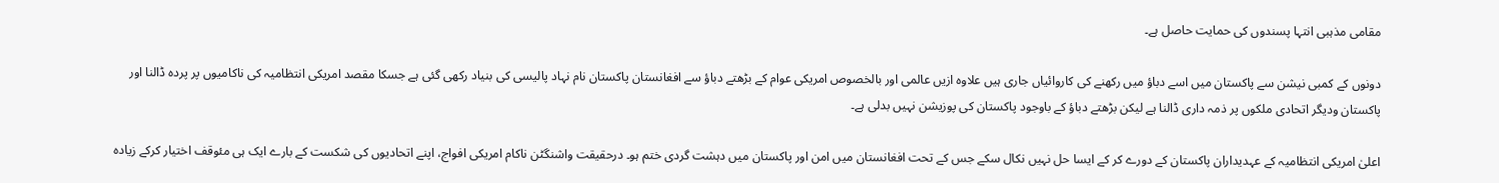مقامی مذہبی انتہا پسندوں کی حمایت حاصل ہے۔

دونوں کے کمبی نیشن سے پاکستان میں اسے دباؤ میں رکھنے کی کاروائیاں جاری ہیں علاوہ ازیں عالمی اور بالخصوص امریکی عوام کے بڑھتے دباؤ سے افغانستان پاکستان نام نہاد پالیسی کی بنیاد رکھی گئی ہے جسکا مقصد امریکی انتظامیہ کی ناکامیوں پر پردہ ڈالنا اور پاکستان ودیگر اتحادی ملکوں پر ذمہ داری ڈالنا ہے لیکن بڑھتے دباؤ کے باوجود پاکستان کی پوزیشن نہیں بدلی ہے۔

اعلیٰ امریکی انتظامیہ کے عہدیداران پاکستان کے دورے کر کے ایسا حل نہیں نکال سکے جس کے تحت افغانستان میں امن اور پاکستان میں دہشت گردی ختم ہو۔ درحقیقت واشنگٹن ناکام امریکی افواج، اپنے اتحادیوں کی شکست کے بارے ایک ہی مئوقف اختیار کرکے زیادہ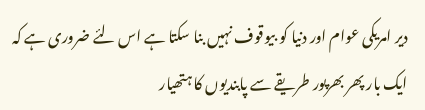دیر امریکی عوام اور دنیا کو بیوقوف نہیں بنا سکتا ہے اس لئے ضروری ہے کہ ایک بار پھر بھرپور طریقے سے پابندیوں کا ہتھیار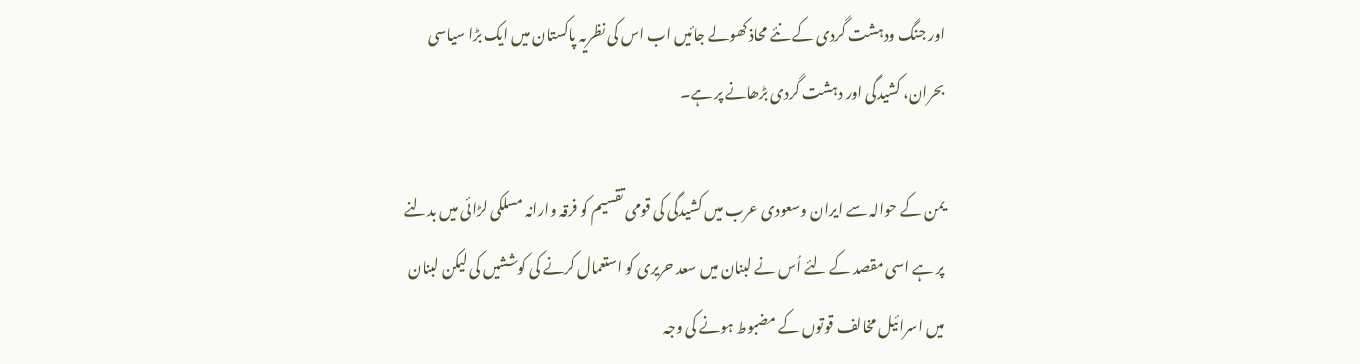اور جنگ ودہشت گردی کے نئے محاذ کھولے جائیں اب اس کی نظریہ پاکستان میں ایک بڑا سیاسی بحران، کشیدگی اور دہشت گردی بڑھانے پر ہے۔

یمن کے حوالہ سے ایران وسعودی عرب میں کشیدگی کی قومی تقسیم کو فرقہ وارانہ مسلکی لڑائی میں بدلنے پر ہے اسی مقصد کے لئے اُس نے لبنان میں سعد حریری کو استعمال کرنے کی کوششیں کی لیکن لبنان میں اسرائیل مخالف قوتوں کے مضبوط ہونے کی وجہ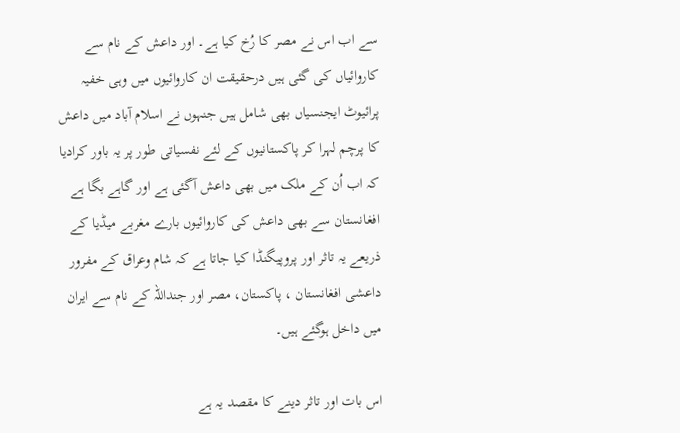سے اب اس نے مصر کا رُخ کیا ہے۔ اور داعش کے نام سے کاروائیاں کی گئی ہیں درحقیقت ان کاروائیوں میں وہی خفیہ پرائیوٹ ایجنسیاں بھی شامل ہیں جنہوں نے اسلام آباد میں داعش کا پرچم لہرا کر پاکستانیوں کے لئے نفسیاتی طور پر یہ باور کرادیا کہ اب اُن کے ملک میں بھی داعش آگئی ہے اور گاہے بگا ہے افغانستان سے بھی داعش کی کاروائیوں بارے مغربے میڈیا کے ذریعے یہ تاثر اور پروپیگنڈا کیا جاتا ہے کہ شام وعراق کے مفرور داعشی افغانستان ، پاکستان، مصر اور جنداللہ کے نام سے ایران میں داخل ہوگئے ہیں۔

اس بات اور تاثر دینے کا مقصد یہ ہے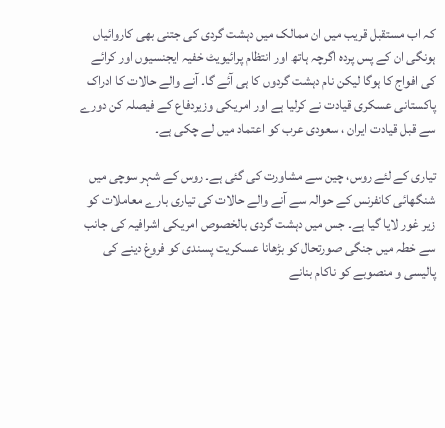کہ اب مستقبل قریب میں ان ممالک میں دہشت گردی کی جتنی بھی کاروائیاں ہونگی ان کے پس پردہ اگرچہ ہاتھ اور انتظام پرائیویٹ خفیہ ایجنسیوں اور کرائے کی افواج کا ہوگا لیکن نام دہشت گردوں کا ہی آئے گا۔ آنے والے حالات کا ادراک پاکستانی عسکری قیادت نے کرلیا ہے اور امریکی وزیردفاع کے فیصلہ کن دورے سے قبل قیادت ایران ، سعودی عرب کو اعتماد میں لے چکی ہے۔

تیاری کے لئے روس، چین سے مشاورت کی گئی ہے۔ روس کے شہر سوچی میں شنگھائی کانفرنس کے حوالہ سے آنے والے حالات کی تیاری بارے معاملات کو زیر غور لایا گیا ہے۔ جس میں دہشت گردی بالخصوص امریکی اشرافیہ کی جانب سے خطہ میں جنگی صورتحال کو بڑھانا عسکریت پسندی کو فروغ دینے کی پالیسی و منصوبے کو ناکام بنانے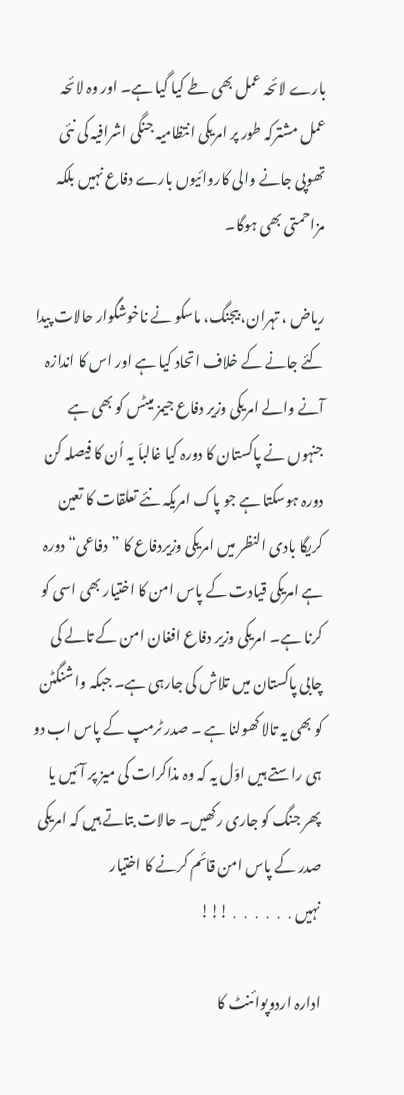بارے لائحہ عمل بھی طے کیا گیا ہے۔ اور وہ لائحہ عمل مشترکہ طور پر امریکی انتظامیہ جنگی اشرافیہ کی نئی تھوپی جانے والی کاروائیوں بارے دفاع نہیں بلکہ مزاحمتی بھی ہوگا۔

ریاض ، تہران، بیجنگ، ماسکو نے ناخوشگوار حالات پیدا کئے جانے کے خلاف اتحاد کیا ہے اور اس کا اندازہ آنے والے امریکی وزیر دفاع جیمز میٹس کو بھی ہے جنہوں نے پاکستان کا دورہ کیا غالباَ یہ اُن کا فیصلہ کن دورہ ہوسکتا ہے جو پاک امریکہ نئے تعلقات کا تعین کریگا بادی النظر میں امریکی وزیردفاع کا ”دفاعی“ دورہ ہے امریکی قیادت کے پاس امن کا اختیار بھی اسی کو کرنا ہے۔ امریکی وزیر دفاع افغان امن کے تالے کی چابی پاکستان میں تلاش کی جارہی ہے۔ جبکہ واشنگٹن کو بھی یہ تالا کھولنا ہے ۔ صدر ٹرمپ کے پاس اب دو ہی راستے ہیں اوّل یہ کہ وہ مذاکرات کی میز پر آئیں یا پھر جنگ کو جاری رکھیں۔ حالات بتاتے ہیں کہ امریکی صدر کے پاس امن قائم کرنے کا اختیار نہیں․․․․․․!!!

ادارہ اردوپوائنٹ کا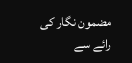مضمون نگار کی رائے سے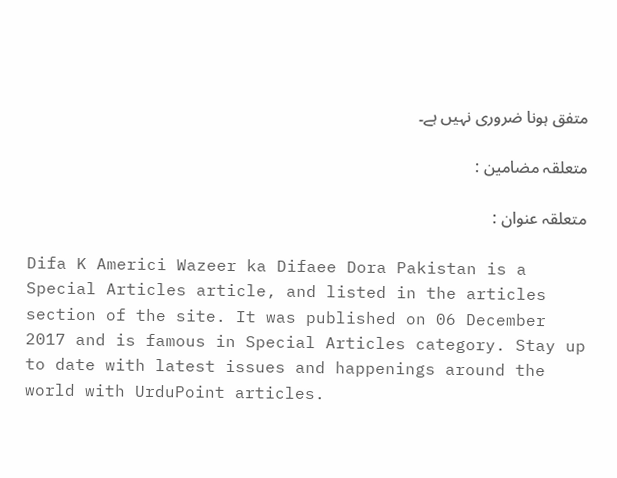متفق ہونا ضروری نہیں ہے۔

متعلقہ مضامین :

متعلقہ عنوان :

Difa K Americi Wazeer ka Difaee Dora Pakistan is a Special Articles article, and listed in the articles section of the site. It was published on 06 December 2017 and is famous in Special Articles category. Stay up to date with latest issues and happenings around the world with UrduPoint articles.